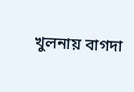খুলনায় বাগদা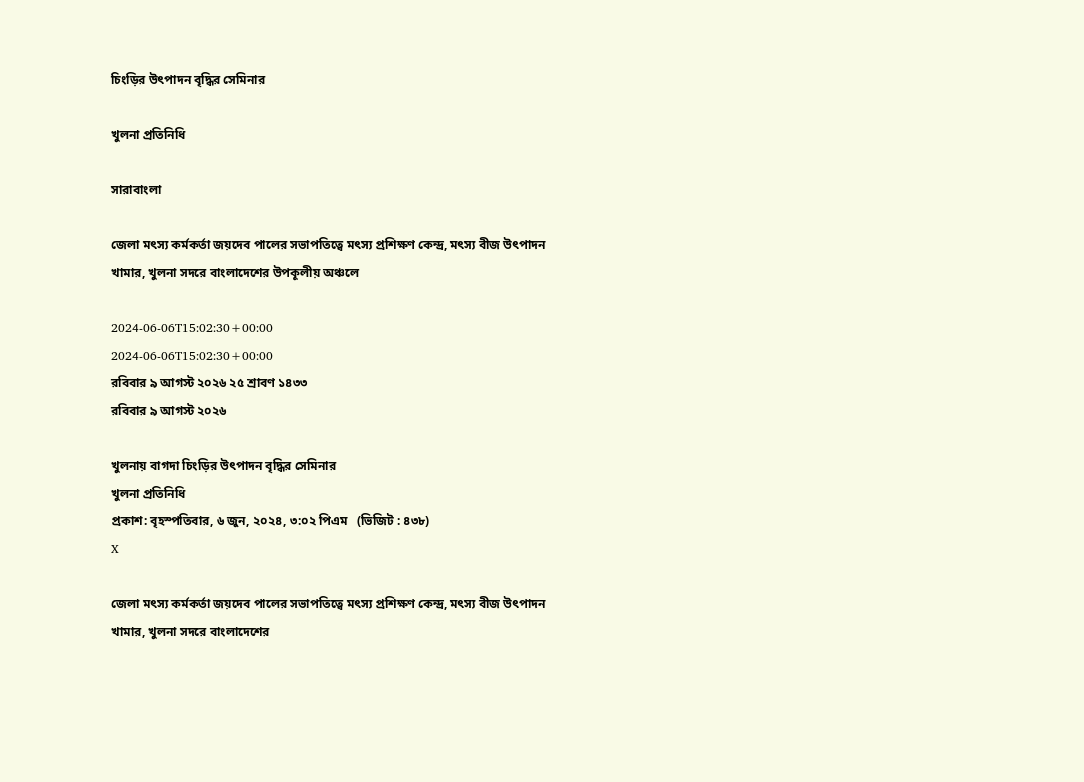চিংড়ির উৎপাদন বৃদ্ধির সেমিনার

খুলনা প্রতিনিধি

সারাবাংলা

জেলা মৎস্য কর্মকর্তা জয়দেব পালের সভাপতিত্বে মৎস্য প্রশিক্ষণ কেন্দ্র, মৎস্য বীজ উৎপাদন খামার, খুলনা সদরে বাংলাদেশের উপকূলীয় অঞ্চলে

2024-06-06T15:02:30+00:00
2024-06-06T15:02:30+00:00
রবিবার ৯ আগস্ট ২০২৬ ২৫ শ্রাবণ ১৪৩৩
রবিবার ৯ আগস্ট ২০২৬

খুলনায় বাগদা চিংড়ির উৎপাদন বৃদ্ধির সেমিনার
খুলনা প্রতিনিধি
প্রকাশ: বৃহস্পতিবার, ৬ জুন, ২০২৪, ৩:০২ পিএম   (ভিজিট : ৪৩৮)
X

জেলা মৎস্য কর্মকর্তা জয়দেব পালের সভাপতিত্বে মৎস্য প্রশিক্ষণ কেন্দ্র, মৎস্য বীজ উৎপাদন খামার, খুলনা সদরে বাংলাদেশের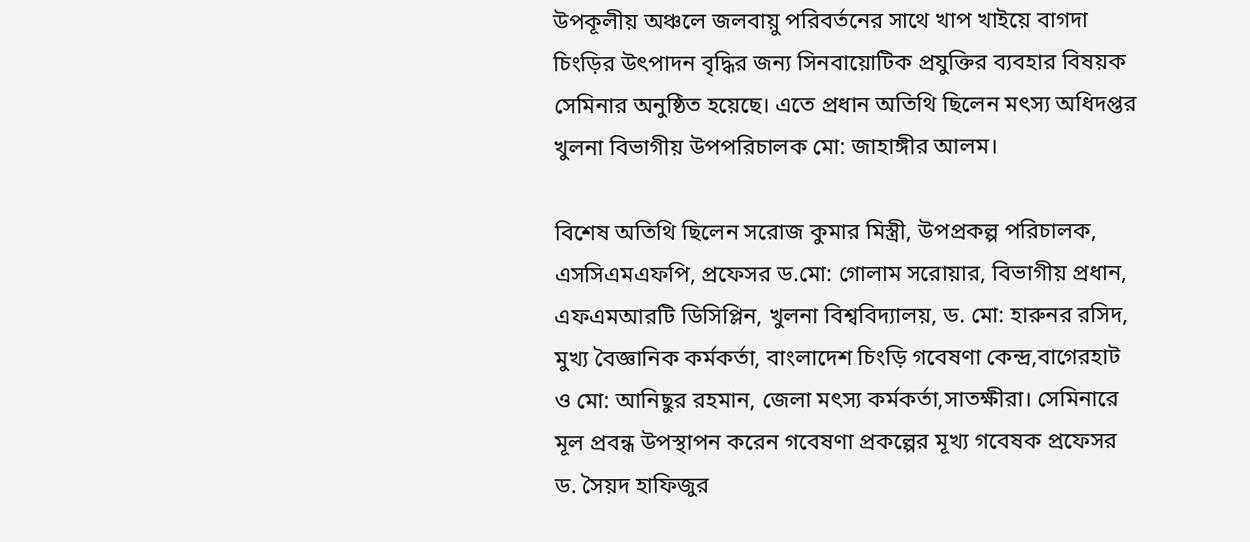উপকূলীয় অঞ্চলে জলবায়ু পরিবর্তনের সাথে খাপ খাইয়ে বাগদা চিংড়ির উৎপাদন বৃদ্ধির জন্য সিনবায়োটিক প্রযুক্তির ব্যবহার বিষয়ক সেমিনার অনুষ্ঠিত হয়েছে। এতে প্রধান অতিথি ছিলেন মৎস্য অধিদপ্তর খুলনা বিভাগীয় উপপরিচালক মো: জাহাঙ্গীর আলম।

বিশেষ অতিথি ছিলেন সরোজ কুমার মিস্ত্রী, উপপ্রকল্প পরিচালক, এসসিএমএফপি, প্রফেসর ড.মো: গোলাম সরোয়ার, বিভাগীয় প্রধান, এফএমআরটি ডিসিপ্লিন, খুলনা বিশ্ববিদ্যালয়, ড. মো: হারুনর রসিদ, মুখ্য বৈজ্ঞানিক কর্মকর্তা, বাংলাদেশ চিংড়ি গবেষণা কেন্দ্র,বাগেরহাট ও মো: আনিছুর রহমান, জেলা মৎস্য কর্মকর্তা,সাতক্ষীরা। সেমিনারে মূল প্রবন্ধ উপস্থাপন করেন গবেষণা প্রকল্পের মূখ্য গবেষক প্রফেসর ড. সৈয়দ হাফিজুর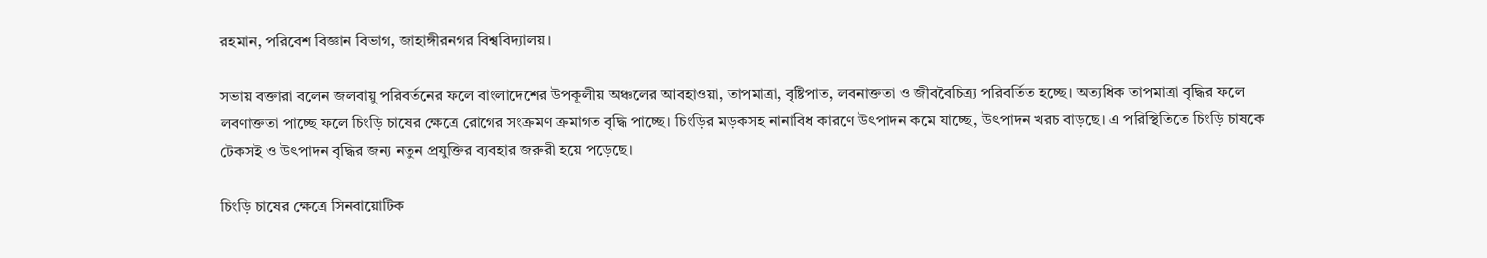রহমান, পরিবেশ বিজ্ঞান বিভাগ, জাহাঙ্গীরনগর বিশ্ববিদ্যালয়।

সভায় বক্তারা বলেন জলবায়ু পরিবর্তনের ফলে বাংলাদেশের উপকূলীয় অঞ্চলের আবহাওয়া, তাপমাত্রা, বৃষ্টিপাত, লবনাক্ততা ও জীববৈচিত্র্য পরিবর্তিত হচ্ছে। অত্যধিক তাপমাত্রা বৃদ্ধির ফলে লবণাক্ততা পাচ্ছে ফলে চিংড়ি চাষের ক্ষেত্রে রোগের সংক্রমণ ক্রমাগত বৃদ্ধি পাচ্ছে। চিংড়ির মড়কসহ নানাবিধ কারণে উৎপাদন কমে যাচ্ছে, উৎপাদন খরচ বাড়ছে। এ পরিস্থিতিতে চিংড়ি চাষকে টেকসই ও উৎপাদন বৃদ্ধির জন্য নতুন প্রযুক্তির ব্যবহার জরুরী হয়ে পড়েছে।

চিংড়ি চাষের ক্ষেত্রে সিনবায়োটিক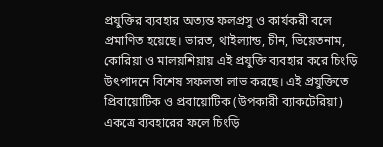প্রযুক্তির ব্যবহার অত্যন্ত ফলপ্রসু ও কার্যকরী বলে প্রমাণিত হয়েছে। ভারত, থাইল্যান্ড, চীন, ভিয়েতনাম, কোরিয়া ও মালয়শিয়ায় এই প্রযুক্তি ব্যবহার করে চিংড়ি উৎপাদনে বিশেষ সফলতা লাভ করছে। এই প্রযুক্তিতে প্রিবায়োটিক ও প্রবায়োটিক (উপকারী ব্যাকটেরিয়া) একত্রে ব্যবহারের ফলে চিংড়ি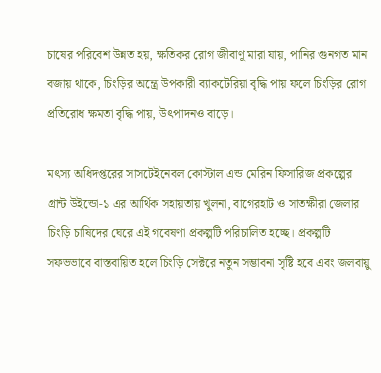চাষের পরিবেশ উন্নত হয়, ক্ষতিকর রোগ জীবাণূ মারা যায়, পানির গুনগত মান বজায় থাকে, চিংড়ির অন্ত্রে উপকারী ব্যাকটেরিয়া বৃদ্ধি পায় ফলে চিংড়ির রোগ প্রতিরোধ ক্ষমতা বৃদ্ধি পায়, উৎপাদনও বাড়ে।

মৎস্য অধিদপ্তরের সাসটেইনেবল কোস্টাল এন্ড মেরিন ফিসারিজ প্রকল্পের গ্রান্ট উইন্ডো-১ এর আর্থিক সহায়তায় খুলনা, বাগেরহাট ও সাতক্ষীরা জেলার চিংড়ি চাষিদের ঘেরে এই গবেষণা প্রকল্পটি পরিচালিত হচ্ছে। প্রকল্পটি সফভভাবে বাস্তবায়িত হলে চিংড়ি সেক্টরে নতুন সম্ভাবনা সৃষ্টি হবে এবং জলবায়ু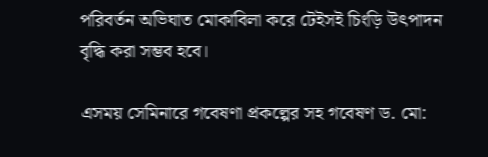পরিবর্তন অভিঘাত মোকাবিলা করে টেইসই চিংড়ি উৎপাদন বৃদ্ধি করা সম্ভব হবে।

এসময় সেমিনারে গবেষণা প্রকল্পের সহ গবেষণ ড. মো: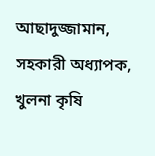আছাদুজ্জামান, সহকারী অধ্যাপক, খুলনা কৃষি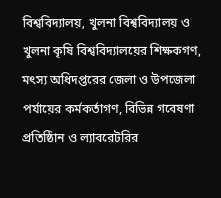বিশ্ববিদ্যালয়, খুলনা বিশ্ববিদ্যালয় ও খুলনা কৃষি বিশ্ববিদ্যালয়ের শিক্ষকগণ, মৎস্য অধিদপ্তরের জেলা ও উপজেলা পর্যায়ের কর্মকর্তাগণ, বিভিন্ন গবেষণা  প্রতিষ্ঠিান ও ল্যাবরেটরির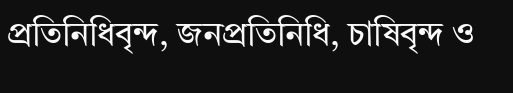প্রতিনিধিবৃন্দ, জনপ্রতিনিধি, চাষিবৃন্দ ও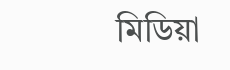মিডিয়া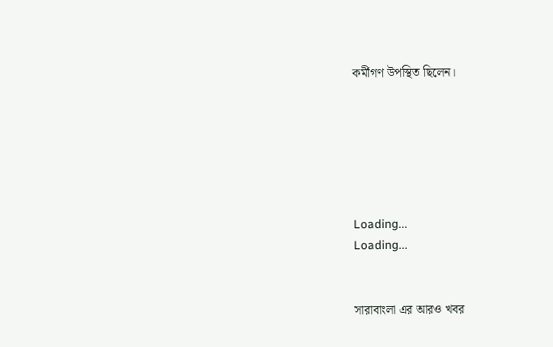কর্মীগণ উপস্থিত ছিলেন।






Loading...
Loading...


সারাবাংলা এর আরও খবর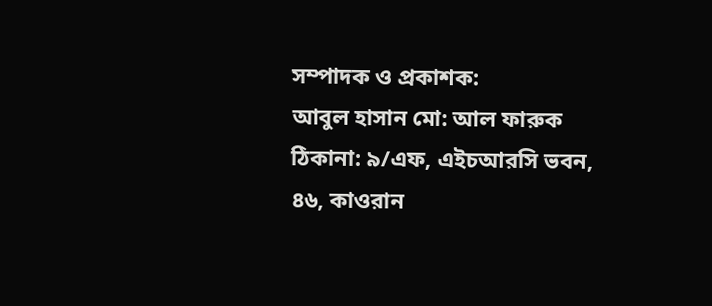সম্পাদক ও প্রকাশক:
আবুল হাসান মো: আল ফারুক
ঠিকানা: ৯/এফ, এইচআরসি ভবন, ৪৬, কাওরান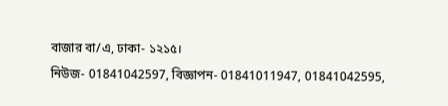বাজার বা/এ, ঢাকা- ১২১৫।
নিউজ- 01841042597, বিজ্ঞাপন- 01841011947, 01841042595,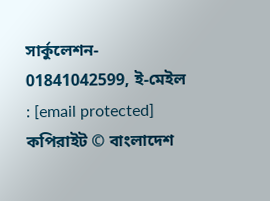সার্কুলেশন- 01841042599, ই-মেইল : [email protected]
কপিরাইট © বাংলাদেশ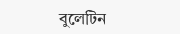বুলেটিন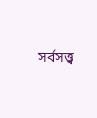সর্বসত্ত্ব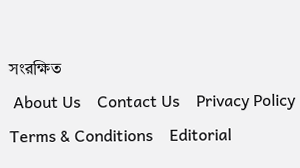সংরক্ষিত
 About Us    Contact Us    Privacy Policy    Terms & Conditions    Editorial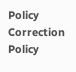Policy    Correction Policy